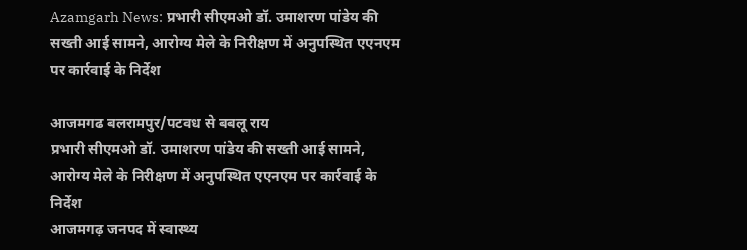Azamgarh News: प्रभारी सीएमओ डॉ. उमाशरण पांडेय की सख्ती आई सामने, आरोग्य मेले के निरीक्षण में अनुपस्थित एएनएम पर कार्रवाई के निर्देश

आजमगढ बलरामपुर/पटवध से बबलू राय
प्रभारी सीएमओ डॉ. उमाशरण पांडेय की सख्ती आई सामने, आरोग्य मेले के निरीक्षण में अनुपस्थित एएनएम पर कार्रवाई के निर्देश
आजमगढ़ जनपद में स्वास्थ्य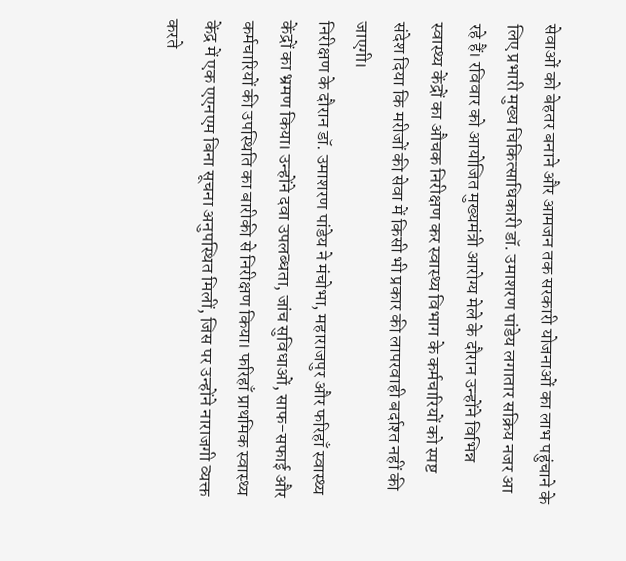सेवाओं को बेहतर बनाने और आमजन तक सरकारी योजनाओं का लाभ पहुंचाने के लिए प्रभारी मुख्य चिकित्साधिकारी डॉ. उमाशरण पांडेय लगातार सक्रिय नजर आ रहे हैं। रविवार को आयोजित मुख्यमंत्री आरोग्य मेले के दौरान उन्होंने विभिन्न स्वास्थ्य केंद्रों का औचक निरीक्षण कर स्वास्थ्य विभाग के कर्मचारियों को स्पष्ट संदेश दिया कि मरीजों की सेवा में किसी भी प्रकार की लापरवाही बर्दाश्त नहीं की जाएगी।
निरीक्षण के दौरान डॉ. उमाशरण पांडेय ने मंचोभा, महाराजपुर और फरिहाँ स्वास्थ्य केंद्रों का भ्रमण किया। उन्होंने दवा उपलब्धता, जांच सुविधाओं, साफ-सफाई और कर्मचारियों की उपस्थिति का बारीकी से निरीक्षण किया। फरिहाँ प्राथमिक स्वास्थ्य केंद्र में एक एएनएम बिना सूचना अनुपस्थित मिलीं, जिस पर उन्होंने नाराजगी व्यक्त करते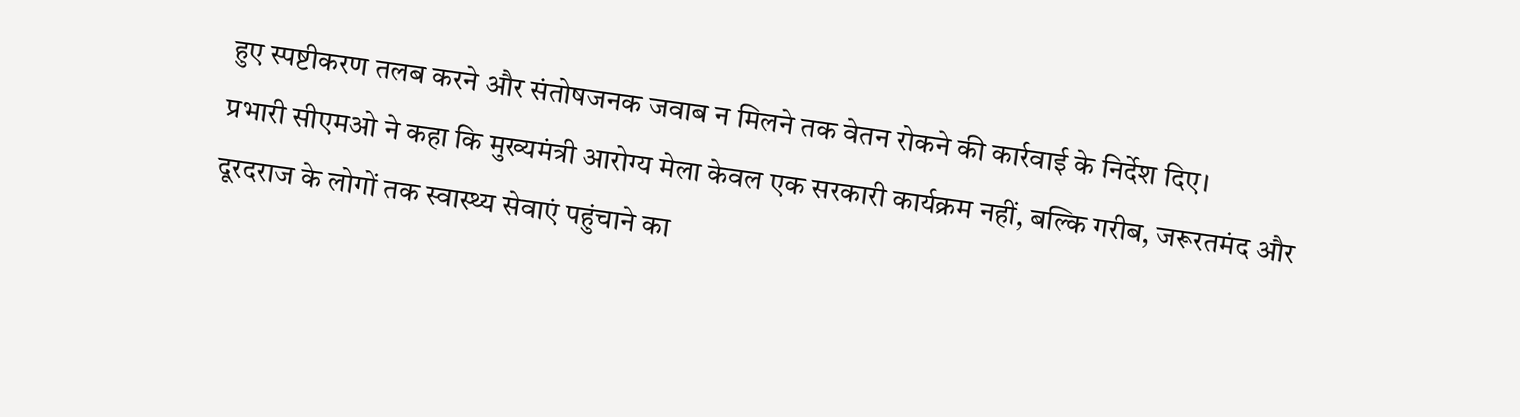हुए स्पष्टीकरण तलब करने और संतोषजनक जवाब न मिलने तक वेतन रोकने की कार्रवाई के निर्देश दिए।
प्रभारी सीएमओ ने कहा कि मुख्यमंत्री आरोग्य मेला केवल एक सरकारी कार्यक्रम नहीं, बल्कि गरीब, जरूरतमंद और दूरदराज के लोगों तक स्वास्थ्य सेवाएं पहुंचाने का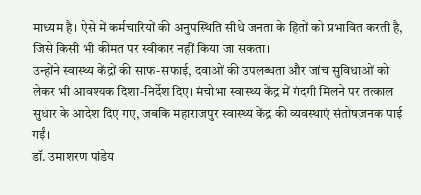माध्यम है। ऐसे में कर्मचारियों की अनुपस्थिति सीधे जनता के हितों को प्रभावित करती है, जिसे किसी भी कीमत पर स्वीकार नहीं किया जा सकता।
उन्होंने स्वास्थ्य केंद्रों की साफ-सफाई, दवाओं की उपलब्धता और जांच सुविधाओं को लेकर भी आवश्यक दिशा-निर्देश दिए। मंचोभा स्वास्थ्य केंद्र में गंदगी मिलने पर तत्काल सुधार के आदेश दिए गए, जबकि महाराजपुर स्वास्थ्य केंद्र की व्यवस्थाएं संतोषजनक पाई गईं।
डॉ. उमाशरण पांडेय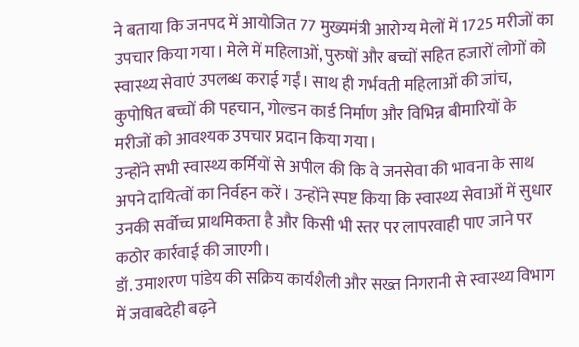ने बताया कि जनपद में आयोजित 77 मुख्यमंत्री आरोग्य मेलों में 1725 मरीजों का उपचार किया गया। मेले में महिलाओं, पुरुषों और बच्चों सहित हजारों लोगों को स्वास्थ्य सेवाएं उपलब्ध कराई गईं। साथ ही गर्भवती महिलाओं की जांच, कुपोषित बच्चों की पहचान, गोल्डन कार्ड निर्माण और विभिन्न बीमारियों के मरीजों को आवश्यक उपचार प्रदान किया गया।
उन्होंने सभी स्वास्थ्य कर्मियों से अपील की कि वे जनसेवा की भावना के साथ अपने दायित्वों का निर्वहन करें। उन्होंने स्पष्ट किया कि स्वास्थ्य सेवाओं में सुधार उनकी सर्वोच्च प्राथमिकता है और किसी भी स्तर पर लापरवाही पाए जाने पर कठोर कार्रवाई की जाएगी।
डॉ. उमाशरण पांडेय की सक्रिय कार्यशैली और सख्त निगरानी से स्वास्थ्य विभाग में जवाबदेही बढ़ने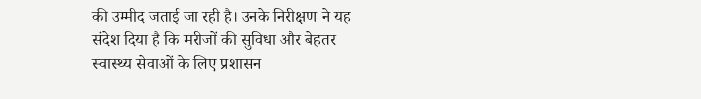की उम्मीद जताई जा रही है। उनके निरीक्षण ने यह संदेश दिया है कि मरीजों की सुविधा और बेहतर स्वास्थ्य सेवाओं के लिए प्रशासन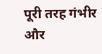पूरी तरह गंभीर और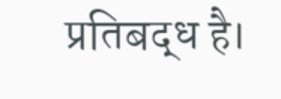प्रतिबद्ध है।